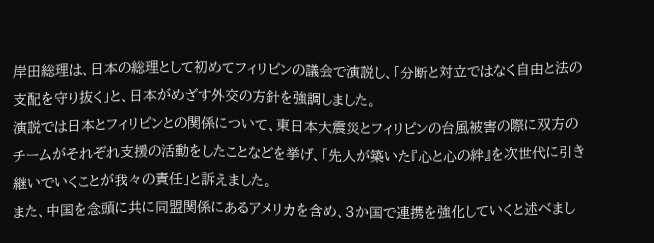岸田総理は、日本の総理として初めてフィリピンの議会で演説し、「分断と対立ではなく自由と法の支配を守り抜く」と、日本がめざす外交の方針を強調しました。
演説では日本とフィリピンとの関係について、東日本大震災とフィリピンの台風被害の際に双方のチームがそれぞれ支援の活動をしたことなどを挙げ、「先人が築いた『心と心の絆』を次世代に引き継いでいくことが我々の責任」と訴えました。
また、中国を念頭に共に同盟関係にあるアメリカを含め、3か国で連携を強化していくと述べまし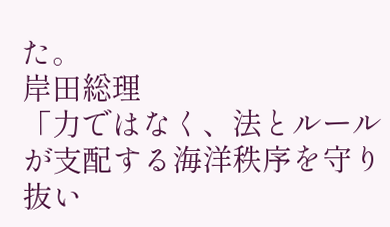た。
岸田総理
「力ではなく、法とルールが支配する海洋秩序を守り抜い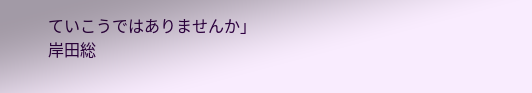ていこうではありませんか」
岸田総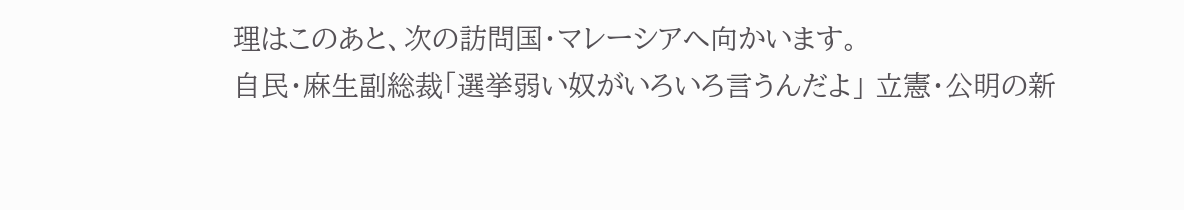理はこのあと、次の訪問国・マレーシアへ向かいます。
自民・麻生副総裁「選挙弱い奴がいろいろ言うんだよ」 立憲・公明の新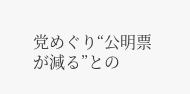党めぐり“公明票が減る”との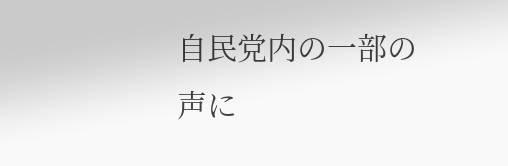自民党内の一部の声に